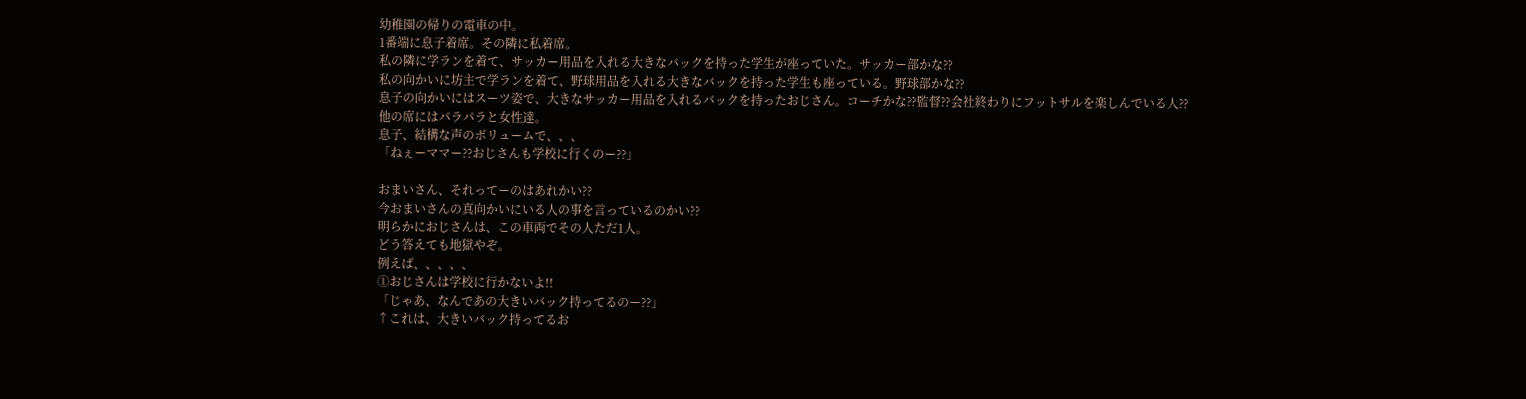幼稚園の帰りの電車の中。
1番端に息子着席。その隣に私着席。
私の隣に学ランを着て、サッカー用品を入れる大きなバックを持った学生が座っていた。サッカー部かな⁇
私の向かいに坊主で学ランを着て、野球用品を入れる大きなバックを持った学生も座っている。野球部かな⁇
息子の向かいにはスーツ姿で、大きなサッカー用品を入れるバックを持ったおじさん。コーチかな⁇監督⁇会社終わりにフットサルを楽しんでいる人⁇
他の席にはパラパラと女性達。
息子、結構な声のボリュームで、、、
「ねぇーママー??おじさんも学校に行くのー??」

おまいさん、それってーのはあれかい??
今おまいさんの真向かいにいる人の事を言っているのかい??
明らかにおじさんは、この車両でその人ただ1人。
どう答えても地獄やぞ。
例えば、、、、、
①おじさんは学校に行かないよ!!
「じゃあ、なんであの大きいバック持ってるのー??」
↑これは、大きいバック持ってるお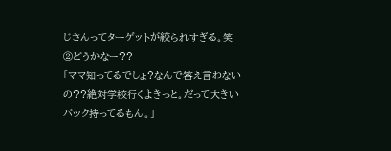じさんってターゲットが絞られすぎる。笑
②どうかなー??
「ママ知ってるでしょ?なんで答え言わないの??絶対学校行くよきっと。だって大きいバック持ってるもん。」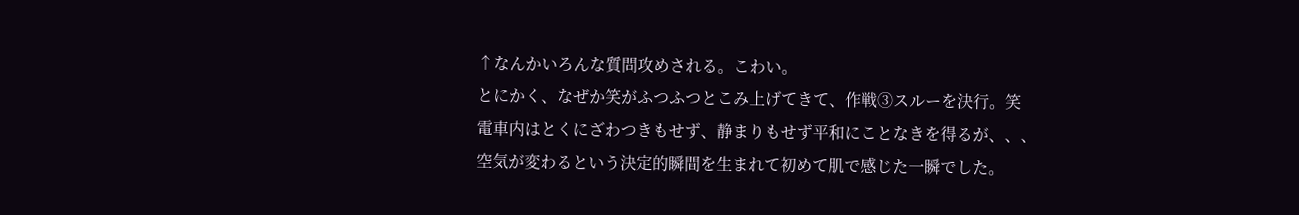↑なんかいろんな質問攻めされる。こわい。
とにかく、なぜか笑がふつふつとこみ上げてきて、作戦③スルーを決行。笑
電車内はとくにざわつきもせず、静まりもせず平和にことなきを得るが、、、
空気が変わるという決定的瞬間を生まれて初めて肌で感じた一瞬でした。